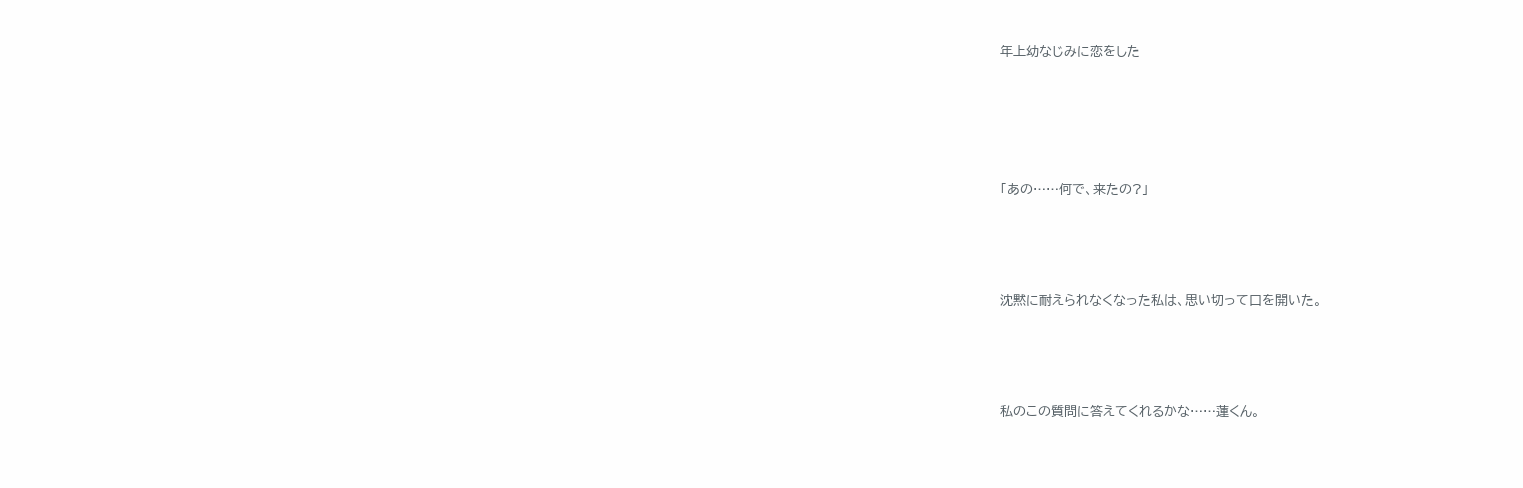年上幼なじみに恋をした




「あの……何で、来たの?」



沈黙に耐えられなくなった私は、思い切って口を開いた。



私のこの質問に答えてくれるかな……蓮くん。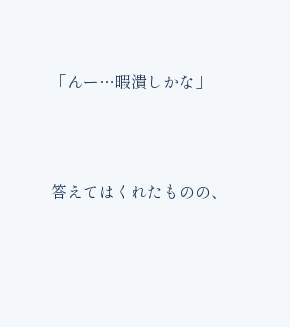「んー…暇潰しかな」



答えてはくれたものの、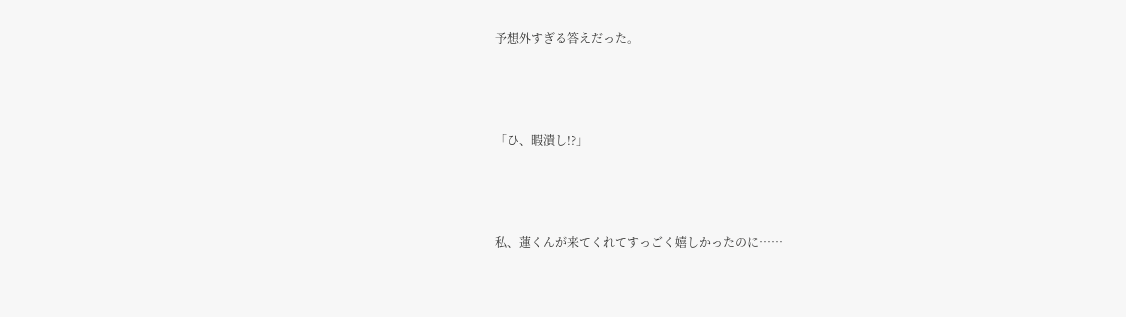予想外すぎる答えだった。



「ひ、暇潰し!?」



私、蓮くんが来てくれてすっごく嬉しかったのに……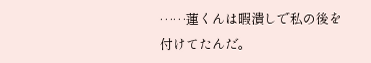……蓮くんは暇潰しで私の後を付けてたんだ。